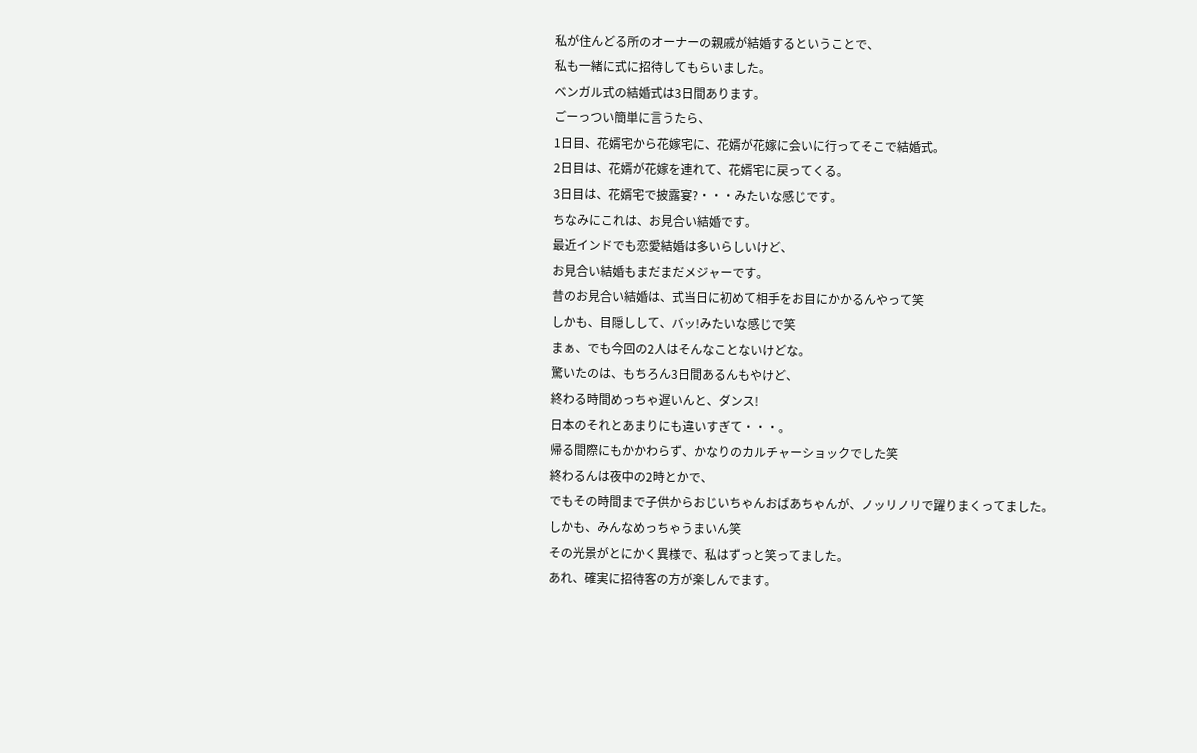私が住んどる所のオーナーの親戚が結婚するということで、
私も一緒に式に招待してもらいました。
ベンガル式の結婚式は3日間あります。
ごーっつい簡単に言うたら、
1日目、花婿宅から花嫁宅に、花婿が花嫁に会いに行ってそこで結婚式。
2日目は、花婿が花嫁を連れて、花婿宅に戻ってくる。
3日目は、花婿宅で披露宴?・・・みたいな感じです。
ちなみにこれは、お見合い結婚です。
最近インドでも恋愛結婚は多いらしいけど、
お見合い結婚もまだまだメジャーです。
昔のお見合い結婚は、式当日に初めて相手をお目にかかるんやって笑
しかも、目隠しして、バッ!みたいな感じで笑
まぁ、でも今回の2人はそんなことないけどな。
驚いたのは、もちろん3日間あるんもやけど、
終わる時間めっちゃ遅いんと、ダンス!
日本のそれとあまりにも違いすぎて・・・。
帰る間際にもかかわらず、かなりのカルチャーショックでした笑
終わるんは夜中の2時とかで、
でもその時間まで子供からおじいちゃんおばあちゃんが、ノッリノリで躍りまくってました。
しかも、みんなめっちゃうまいん笑
その光景がとにかく異様で、私はずっと笑ってました。
あれ、確実に招待客の方が楽しんでます。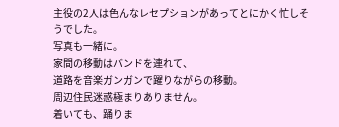主役の2人は色んなレセプションがあってとにかく忙しそうでした。
写真も一緒に。
家間の移動はバンドを連れて、
道路を音楽ガンガンで躍りながらの移動。
周辺住民迷惑極まりありません。
着いても、踊りま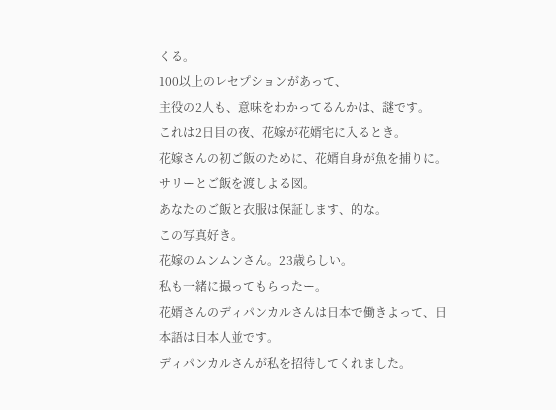くる。
100以上のレセプションがあって、
主役の2人も、意味をわかってるんかは、謎です。
これは2日目の夜、花嫁が花婿宅に入るとき。
花嫁さんの初ご飯のために、花婿自身が魚を捕りに。
サリーとご飯を渡しよる図。
あなたのご飯と衣服は保証します、的な。
この写真好き。
花嫁のムンムンさん。23歳らしい。
私も一緒に撮ってもらったー。
花婿さんのディパンカルさんは日本で働きよって、日本語は日本人並です。
ディパンカルさんが私を招待してくれました。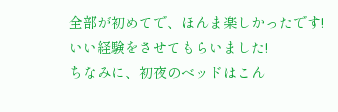全部が初めてで、ほんま楽しかったです!
いい経験をさせてもらいました!
ちなみに、初夜のベッドはこん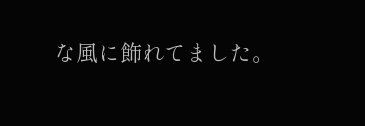な風に飾れてました。